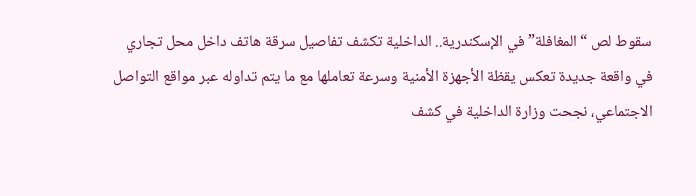سقوط لص “المغافلة” في الإسكندرية.. الداخلية تكشف تفاصيل سرقة هاتف داخل محل تجاري
في واقعة جديدة تعكس يقظة الأجهزة الأمنية وسرعة تعاملها مع ما يتم تداوله عبر مواقع التواصل الاجتماعي، نجحت وزارة الداخلية في كشف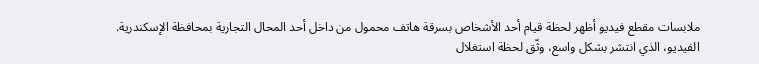ملابسات مقطع فيديو أظهر لحظة قيام أحد الأشخاص بسرقة هاتف محمول من داخل أحد المحال التجارية بمحافظة الإسكندرية.
الفيديو، الذي انتشر بشكل واسع، وثّق لحظة استغلال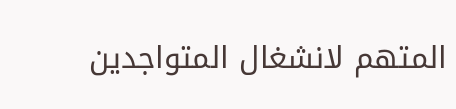المتهم لانشغال المتواجدين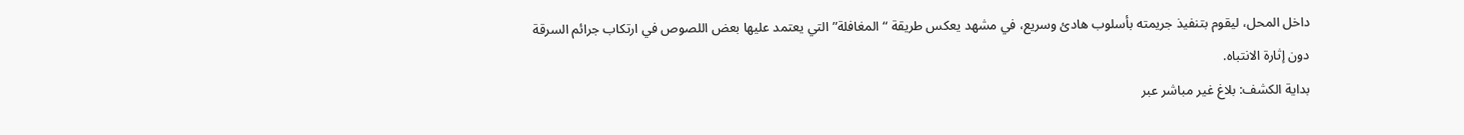داخل المحل، ليقوم بتنفيذ جريمته بأسلوب هادئ وسريع، في مشهد يعكس طريقة “المغافلة” التي يعتمد عليها بعض اللصوص في ارتكاب جرائم السرقة دون إثارة الانتباه.
بداية الكشف: بلاغ غير مباشر عبر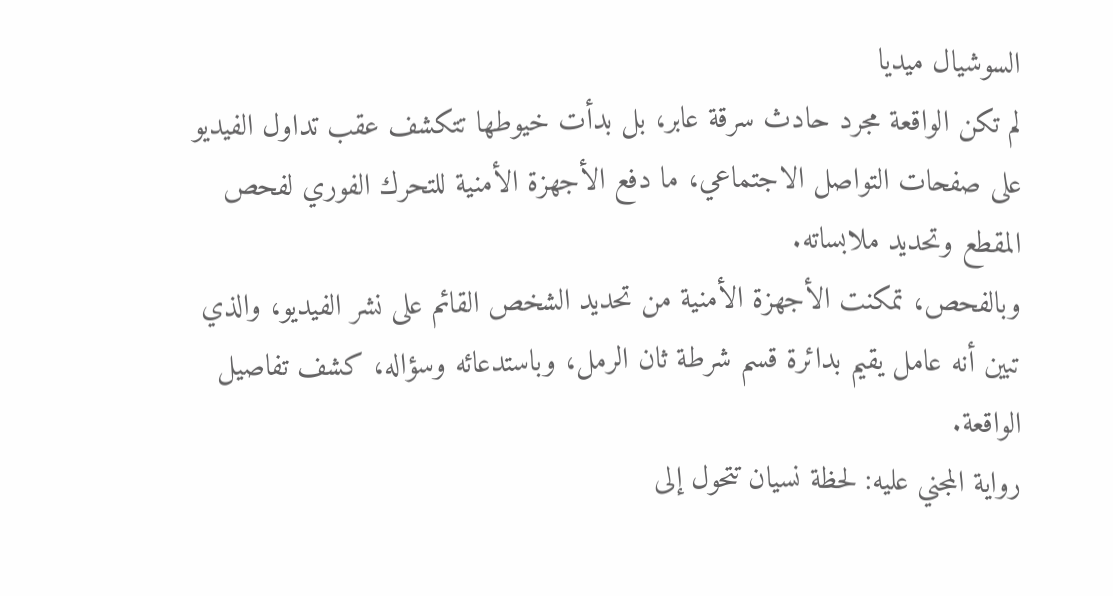السوشيال ميديا
لم تكن الواقعة مجرد حادث سرقة عابر، بل بدأت خيوطها تتكشف عقب تداول الفيديو على صفحات التواصل الاجتماعي، ما دفع الأجهزة الأمنية للتحرك الفوري لفحص المقطع وتحديد ملابساته.
وبالفحص، تمكنت الأجهزة الأمنية من تحديد الشخص القائم على نشر الفيديو، والذي تبين أنه عامل يقيم بدائرة قسم شرطة ثان الرمل، وباستدعائه وسؤاله، كشف تفاصيل الواقعة.
رواية المجني عليه: لحظة نسيان تتحول إلى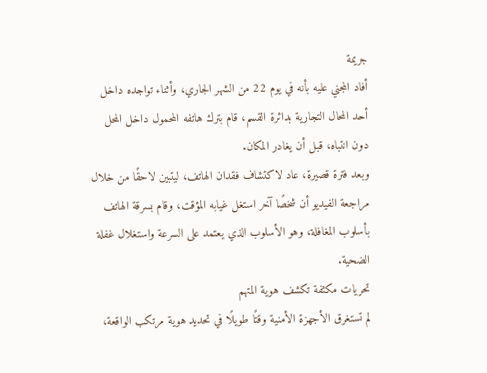جريمة
أفاد المجني عليه بأنه في يوم 22 من الشهر الجاري، وأثناء تواجده داخل أحد المحال التجارية بدائرة القسم، قام بترك هاتفه المحمول داخل المحل دون انتباه، قبل أن يغادر المكان.
وبعد فترة قصيرة، عاد لاكتشاف فقدان الهاتف، ليتبين لاحقًا من خلال مراجعة الفيديو أن شخصًا آخر استغل غيابه المؤقت، وقام بسرقة الهاتف بأسلوب المغافلة، وهو الأسلوب الذي يعتمد على السرعة واستغلال غفلة الضحية.
تحريات مكثفة تكشف هوية المتهم
لم تستغرق الأجهزة الأمنية وقتًا طويلًا في تحديد هوية مرتكب الواقعة،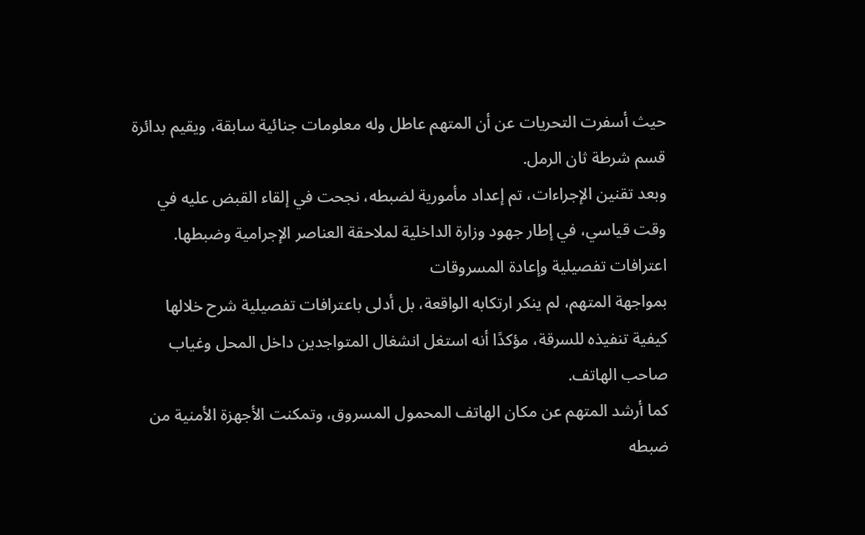حيث أسفرت التحريات عن أن المتهم عاطل وله معلومات جنائية سابقة، ويقيم بدائرة قسم شرطة ثان الرمل.
وبعد تقنين الإجراءات، تم إعداد مأمورية لضبطه، نجحت في إلقاء القبض عليه في وقت قياسي، في إطار جهود وزارة الداخلية لملاحقة العناصر الإجرامية وضبطها.
اعترافات تفصيلية وإعادة المسروقات
بمواجهة المتهم، لم ينكر ارتكابه الواقعة، بل أدلى باعترافات تفصيلية شرح خلالها كيفية تنفيذه للسرقة، مؤكدًا أنه استغل انشغال المتواجدين داخل المحل وغياب صاحب الهاتف.
كما أرشد المتهم عن مكان الهاتف المحمول المسروق، وتمكنت الأجهزة الأمنية من ضبطه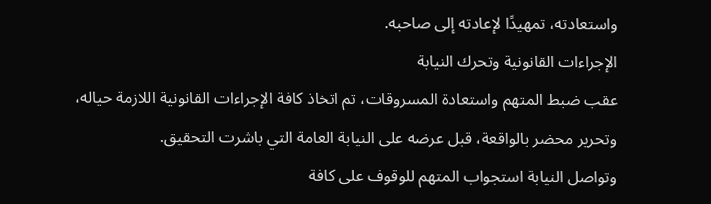واستعادته، تمهيدًا لإعادته إلى صاحبه.
الإجراءات القانونية وتحرك النيابة
عقب ضبط المتهم واستعادة المسروقات، تم اتخاذ كافة الإجراءات القانونية اللازمة حياله، وتحرير محضر بالواقعة، قبل عرضه على النيابة العامة التي باشرت التحقيق.
وتواصل النيابة استجواب المتهم للوقوف على كافة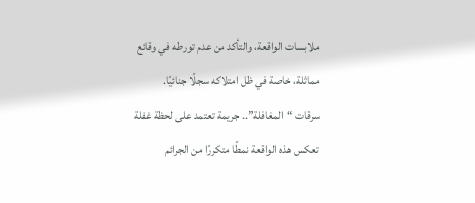ملابسات الواقعة، والتأكد من عدم تورطه في وقائع مماثلة، خاصة في ظل امتلاكه سجلًا جنائيًا.
سرقات “المغافلة”.. جريمة تعتمد على لحظة غفلة
تعكس هذه الواقعة نمطًا متكررًا من الجرائم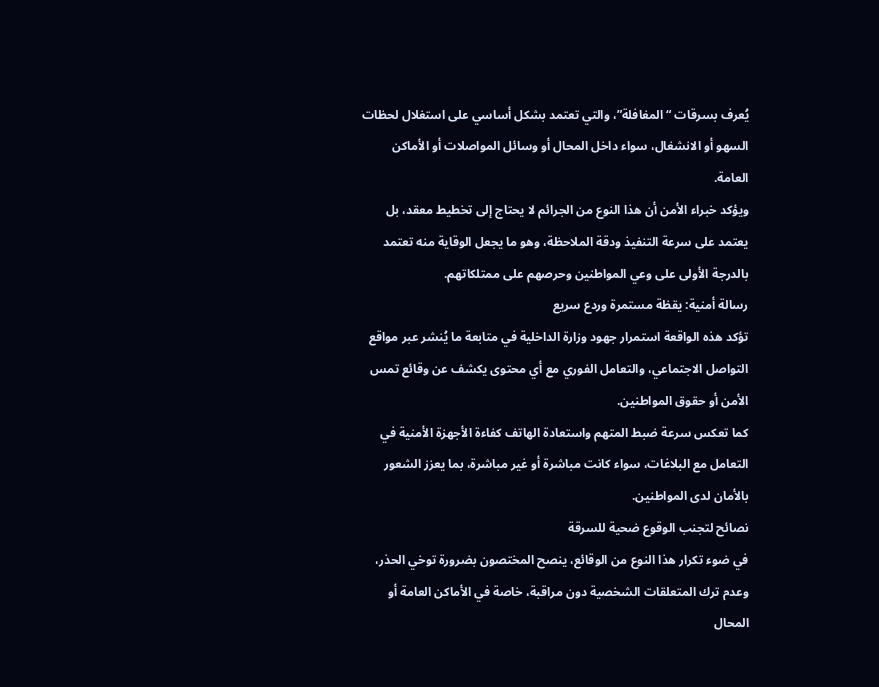يُعرف بسرقات “المغافلة”، والتي تعتمد بشكل أساسي على استغلال لحظات السهو أو الانشغال، سواء داخل المحال أو وسائل المواصلات أو الأماكن العامة.
ويؤكد خبراء الأمن أن هذا النوع من الجرائم لا يحتاج إلى تخطيط معقد، بل يعتمد على سرعة التنفيذ ودقة الملاحظة، وهو ما يجعل الوقاية منه تعتمد بالدرجة الأولى على وعي المواطنين وحرصهم على ممتلكاتهم.
رسالة أمنية: يقظة مستمرة وردع سريع
تؤكد هذه الواقعة استمرار جهود وزارة الداخلية في متابعة ما يُنشر عبر مواقع التواصل الاجتماعي، والتعامل الفوري مع أي محتوى يكشف عن وقائع تمس الأمن أو حقوق المواطنين.
كما تعكس سرعة ضبط المتهم واستعادة الهاتف كفاءة الأجهزة الأمنية في التعامل مع البلاغات، سواء كانت مباشرة أو غير مباشرة، بما يعزز الشعور بالأمان لدى المواطنين.
نصائح لتجنب الوقوع ضحية للسرقة
في ضوء تكرار هذا النوع من الوقائع، ينصح المختصون بضرورة توخي الحذر، وعدم ترك المتعلقات الشخصية دون مراقبة، خاصة في الأماكن العامة أو المحال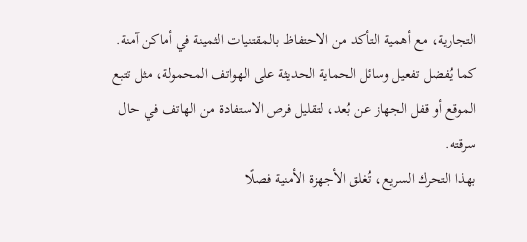التجارية، مع أهمية التأكد من الاحتفاظ بالمقتنيات الثمينة في أماكن آمنة.
كما يُفضل تفعيل وسائل الحماية الحديثة على الهواتف المحمولة، مثل تتبع الموقع أو قفل الجهاز عن بُعد، لتقليل فرص الاستفادة من الهاتف في حال سرقته.
بهذا التحرك السريع، تُغلق الأجهزة الأمنية فصلًا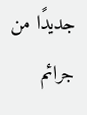جديدًا من جرائم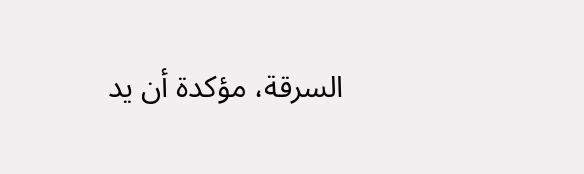السرقة، مؤكدة أن يد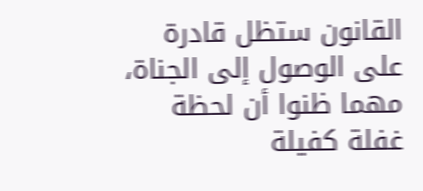القانون ستظل قادرة على الوصول إلى الجناة، مهما ظنوا أن لحظة غفلة كفيلة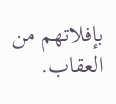بإفلاتهم من العقاب.